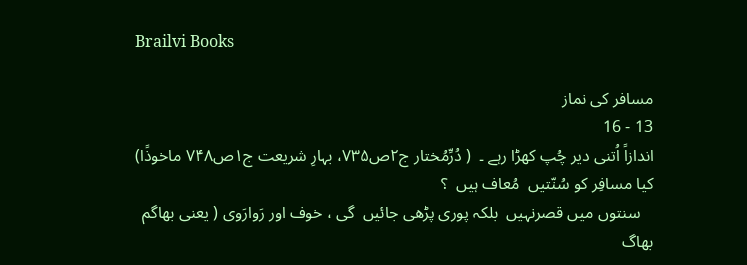Brailvi Books

مسافر کی نماز
13 - 16
اندازاً اُتنی دیر چُپ کھڑا رہے ۔  ( دُرِّمُختار ج۲ص۷۳۵، بہارِ شریعت ج۱ص۷۴۸ ماخوذًا)
کیا مسافِر کو سُنّتیں  مُعاف ہیں  ؟
   سنتوں میں قصرنہیں  بلکہ پوری پڑھی جائیں  گی ، خوف اور رَوارَوی ( یعنی بھاگم بھاگ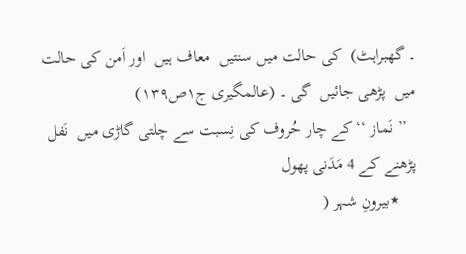۔ گھبراہٹ)  کی حالت میں سنتیں  معاف ہیں  اور اَمن کی حالت میں  پڑھی جائیں  گی ۔ (عالمگیری ج۱ص۱۳۹)
  ’’ نَماز ‘‘ کے چار حُروف کی نِسبت سے چلتی گاڑی میں  نَفل پڑھنے کے 4 مَدَنی پھول
    ٭بیرونِ شہر (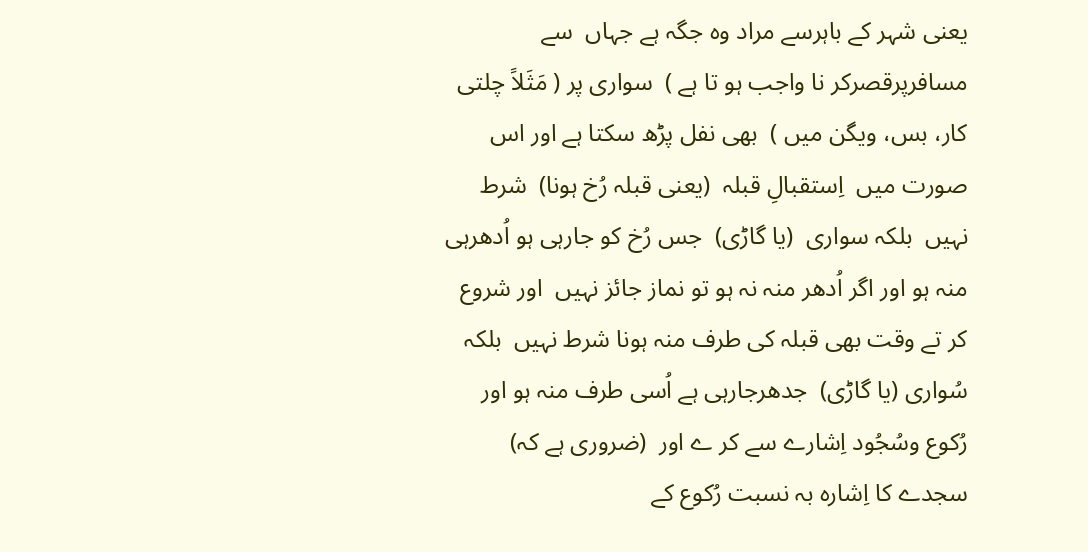یعنی شہر کے باہرسے مراد وہ جگہ ہے جہاں  سے مسافرپرقصرکر نا واجب ہو تا ہے )  سواری پر ( مَثَلاً چلتی کار، بس، ویگن میں )  بھی نفل پڑھ سکتا ہے اور اس صورت میں  اِستقبالِ قبلہ  (یعنی قبلہ رُخ ہونا)  شرط نہیں  بلکہ سواری  (یا گاڑی)  جس رُخ کو جارہی ہو اُدھرہی منہ ہو اور اگر اُدھر منہ نہ ہو تو نماز جائز نہیں  اور شروع کر تے وقت بھی قبلہ کی طرف منہ ہونا شرط نہیں  بلکہ سُواری (یا گاڑی)  جدھرجارہی ہے اُسی طرف منہ ہو اور رُکوع وسُجُود اِشارے سے کر ے اور  (ضروری ہے کہ)  سجدے کا اِشارہ بہ نسبت رُکوع کے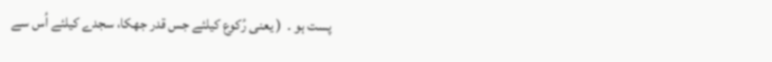پست ہو ۔  ( یعنی رُکوع کیلئے جس قدر جھکا، سجدے کیلئے اُس سے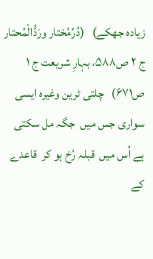زیادہ جھکے)   (دُرِّمُختار ورَدُّالْمُحتار ج ۲ ص۵۸۸، بہارِ شریعت ج ۱ ص۶۷۱)   چلتی ٹرین وغیرہ ایسی سواری جس میں  جگہ مل سکتی ہے اُس میں  قبلہ رُخ ہو کر  قاعدے کے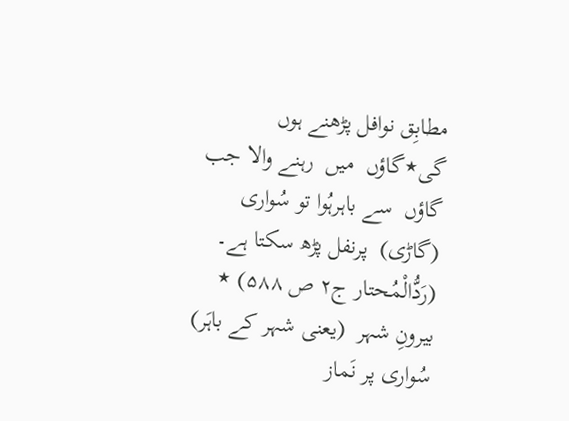مطابِق نوافل پڑھنے ہوں  گی٭گاؤں  میں  رہنے والا جب گاؤں  سے باہرہُوا تو سُواری  (گاڑی)  پرنفل پڑھ سکتا ہے۔  (رَدُّالْمُحتار ج۲ ص ۵۸۸) ٭ بیرونِ شہر  (یعنی شہر کے باہَر) سُواری پر نَماز